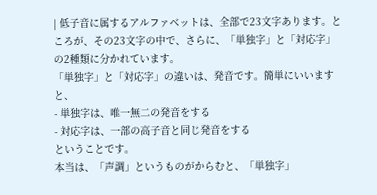| 低子音に属するアルファベットは、全部で23文字あります。ところが、その23文字の中で、さらに、「単独字」と「対応字」の2種類に分かれています。
「単独字」と「対応字」の違いは、発音です。簡単にいいますと、
- 単独字は、唯一無二の発音をする
- 対応字は、一部の高子音と同じ発音をする
ということです。
本当は、「声調」というものがからむと、「単独字」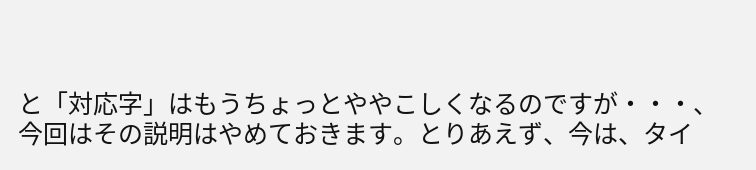と「対応字」はもうちょっとややこしくなるのですが・・・、今回はその説明はやめておきます。とりあえず、今は、タイ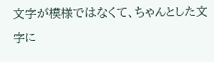文字が模様ではなくて、ちゃんとした文字に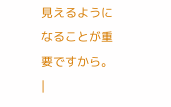見えるようになることが重要ですから。
|